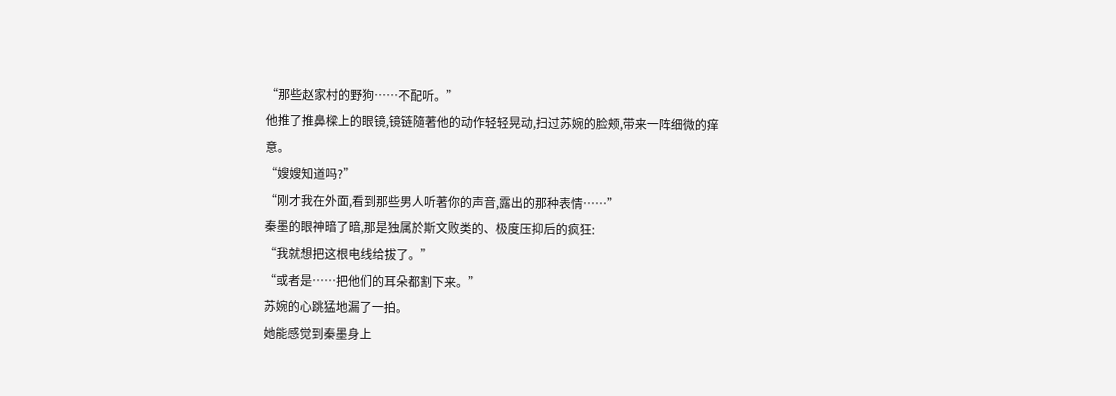“那些赵家村的野狗……不配听。”
他推了推鼻樑上的眼镜,镜链隨著他的动作轻轻晃动,扫过苏婉的脸颊,带来一阵细微的痒意。
“嫂嫂知道吗?”
“刚才我在外面,看到那些男人听著你的声音,露出的那种表情……”
秦墨的眼神暗了暗,那是独属於斯文败类的、极度压抑后的疯狂:
“我就想把这根电线给拔了。”
“或者是……把他们的耳朵都割下来。”
苏婉的心跳猛地漏了一拍。
她能感觉到秦墨身上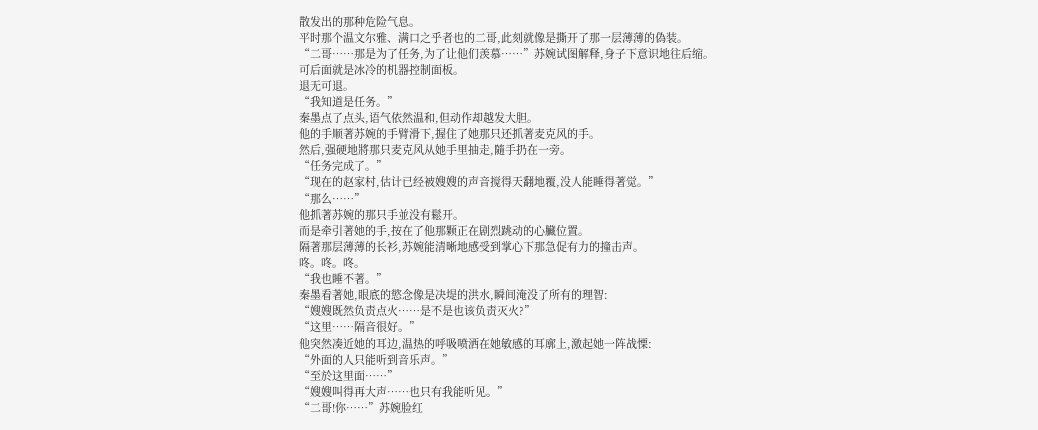散发出的那种危险气息。
平时那个温文尔雅、满口之乎者也的二哥,此刻就像是撕开了那一层薄薄的偽装。
“二哥……那是为了任务,为了让他们羡慕……”苏婉试图解释,身子下意识地往后缩。
可后面就是冰冷的机器控制面板。
退无可退。
“我知道是任务。”
秦墨点了点头,语气依然温和,但动作却越发大胆。
他的手顺著苏婉的手臂滑下,握住了她那只还抓著麦克风的手。
然后,强硬地將那只麦克风从她手里抽走,隨手扔在一旁。
“任务完成了。”
“现在的赵家村,估计已经被嫂嫂的声音搅得天翻地覆,没人能睡得著觉。”
“那么……”
他抓著苏婉的那只手並没有鬆开。
而是牵引著她的手,按在了他那颗正在剧烈跳动的心臟位置。
隔著那层薄薄的长衫,苏婉能清晰地感受到掌心下那急促有力的撞击声。
咚。咚。咚。
“我也睡不著。”
秦墨看著她,眼底的慾念像是决堤的洪水,瞬间淹没了所有的理智:
“嫂嫂既然负责点火……是不是也该负责灭火?”
“这里……隔音很好。”
他突然凑近她的耳边,温热的呼吸喷洒在她敏感的耳廓上,激起她一阵战慄:
“外面的人只能听到音乐声。”
“至於这里面……”
“嫂嫂叫得再大声……也只有我能听见。”
“二哥!你……”苏婉脸红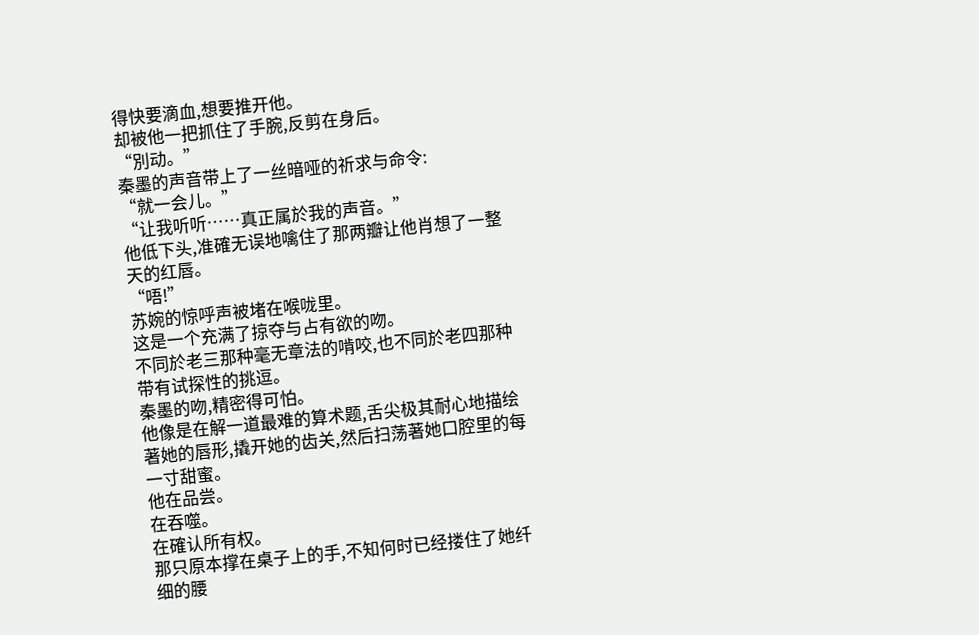得快要滴血,想要推开他。
却被他一把抓住了手腕,反剪在身后。
“別动。”
秦墨的声音带上了一丝暗哑的祈求与命令:
“就一会儿。”
“让我听听……真正属於我的声音。”
他低下头,准確无误地噙住了那两瓣让他肖想了一整天的红唇。
“唔!”
苏婉的惊呼声被堵在喉咙里。
这是一个充满了掠夺与占有欲的吻。
不同於老三那种毫无章法的啃咬,也不同於老四那种带有试探性的挑逗。
秦墨的吻,精密得可怕。
他像是在解一道最难的算术题,舌尖极其耐心地描绘著她的唇形,撬开她的齿关,然后扫荡著她口腔里的每一寸甜蜜。
他在品尝。
在吞噬。
在確认所有权。
那只原本撑在桌子上的手,不知何时已经搂住了她纤细的腰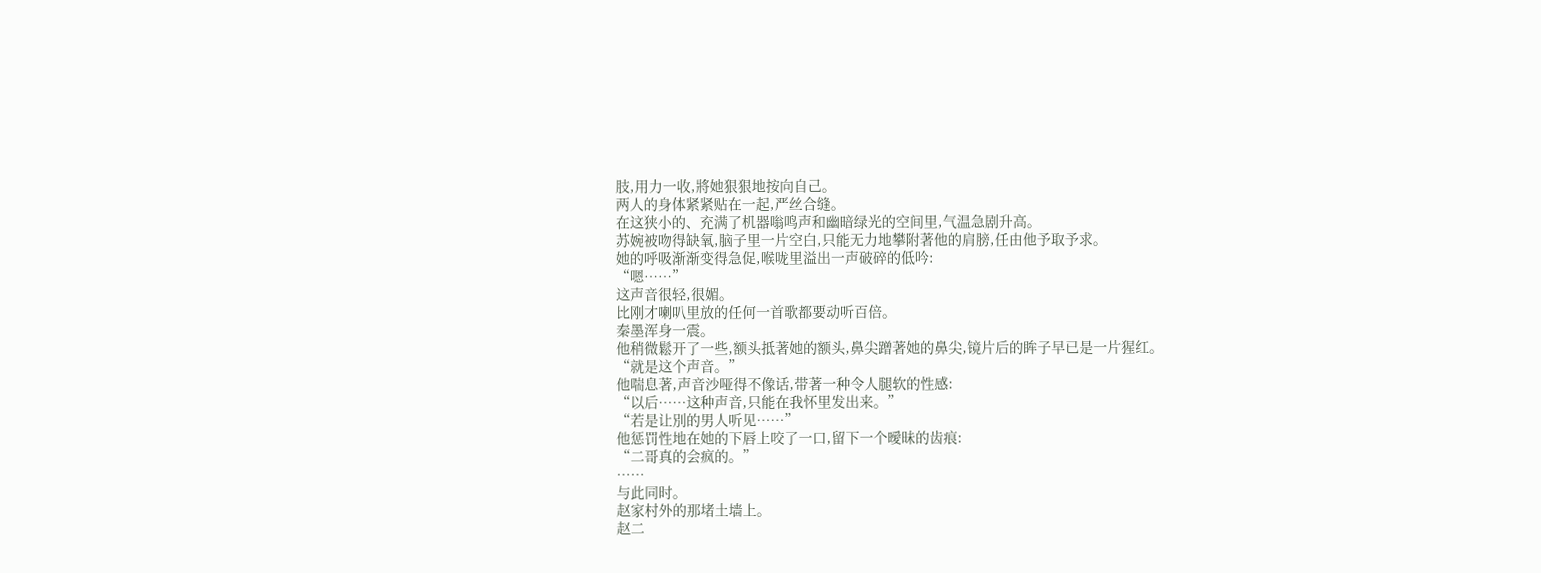肢,用力一收,將她狠狠地按向自己。
两人的身体紧紧贴在一起,严丝合缝。
在这狭小的、充满了机器嗡鸣声和幽暗绿光的空间里,气温急剧升高。
苏婉被吻得缺氧,脑子里一片空白,只能无力地攀附著他的肩膀,任由他予取予求。
她的呼吸渐渐变得急促,喉咙里溢出一声破碎的低吟:
“嗯……”
这声音很轻,很媚。
比刚才喇叭里放的任何一首歌都要动听百倍。
秦墨浑身一震。
他稍微鬆开了一些,额头抵著她的额头,鼻尖蹭著她的鼻尖,镜片后的眸子早已是一片猩红。
“就是这个声音。”
他喘息著,声音沙哑得不像话,带著一种令人腿软的性感:
“以后……这种声音,只能在我怀里发出来。”
“若是让別的男人听见……”
他惩罚性地在她的下唇上咬了一口,留下一个曖昧的齿痕:
“二哥真的会疯的。”
……
与此同时。
赵家村外的那堵土墙上。
赵二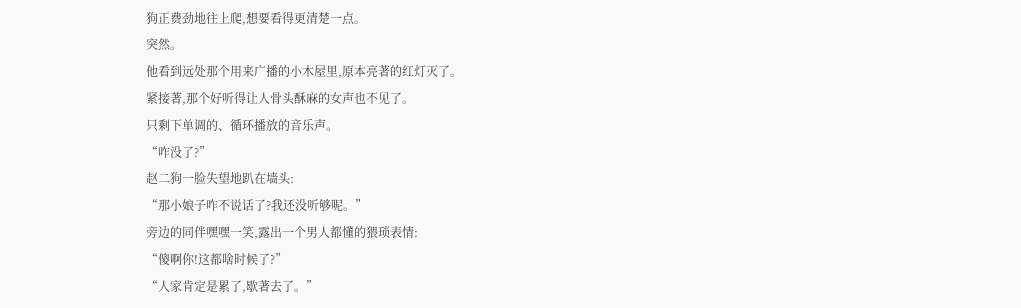狗正费劲地往上爬,想要看得更清楚一点。
突然。
他看到远处那个用来广播的小木屋里,原本亮著的红灯灭了。
紧接著,那个好听得让人骨头酥麻的女声也不见了。
只剩下单调的、循环播放的音乐声。
“咋没了?”
赵二狗一脸失望地趴在墙头:
“那小娘子咋不说话了?我还没听够呢。”
旁边的同伴嘿嘿一笑,露出一个男人都懂的猥琐表情:
“傻啊你!这都啥时候了?”
“人家肯定是累了,歇著去了。”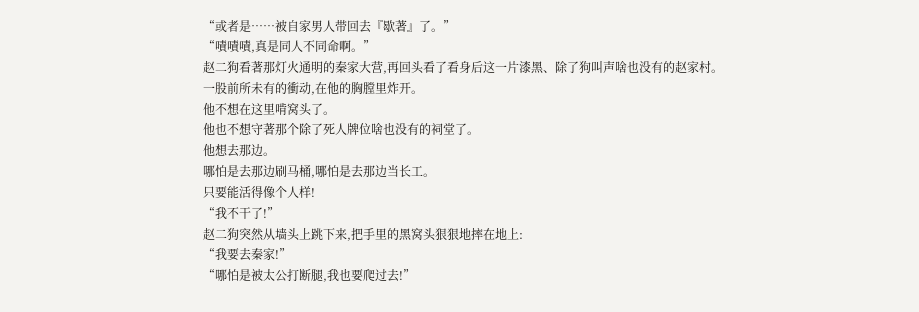“或者是……被自家男人带回去『歇著』了。”
“嘖嘖嘖,真是同人不同命啊。”
赵二狗看著那灯火通明的秦家大营,再回头看了看身后这一片漆黑、除了狗叫声啥也没有的赵家村。
一股前所未有的衝动,在他的胸膛里炸开。
他不想在这里啃窝头了。
他也不想守著那个除了死人牌位啥也没有的祠堂了。
他想去那边。
哪怕是去那边刷马桶,哪怕是去那边当长工。
只要能活得像个人样!
“我不干了!”
赵二狗突然从墙头上跳下来,把手里的黑窝头狠狠地摔在地上:
“我要去秦家!”
“哪怕是被太公打断腿,我也要爬过去!”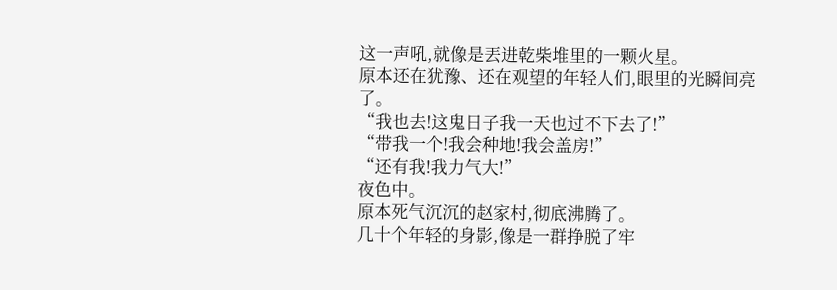这一声吼,就像是丟进乾柴堆里的一颗火星。
原本还在犹豫、还在观望的年轻人们,眼里的光瞬间亮了。
“我也去!这鬼日子我一天也过不下去了!”
“带我一个!我会种地!我会盖房!”
“还有我!我力气大!”
夜色中。
原本死气沉沉的赵家村,彻底沸腾了。
几十个年轻的身影,像是一群挣脱了牢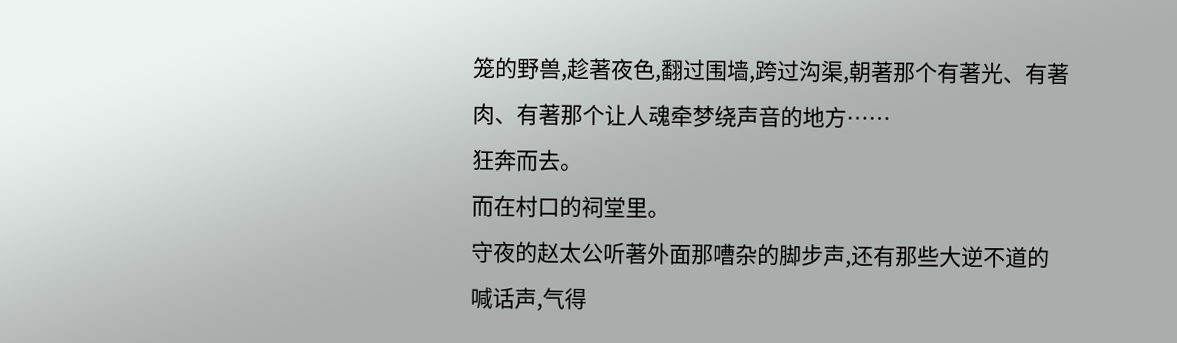笼的野兽,趁著夜色,翻过围墙,跨过沟渠,朝著那个有著光、有著肉、有著那个让人魂牵梦绕声音的地方……
狂奔而去。
而在村口的祠堂里。
守夜的赵太公听著外面那嘈杂的脚步声,还有那些大逆不道的喊话声,气得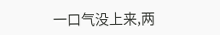一口气没上来,两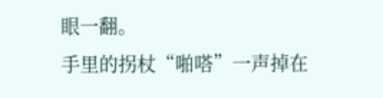眼一翻。
手里的拐杖“啪嗒”一声掉在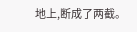地上,断成了两截。